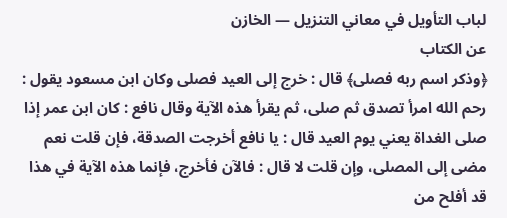لباب التأويل في معاني التنزيل — الخازن
عن الكتاب
﴿وذكر اسم ربه فصلى﴾ قال : خرج إلى العيد فصلى وكان ابن مسعود يقول : رحم الله امرأ تصدق ثم صلى، ثم يقرأ هذه الآية وقال نافع : كان ابن عمر إذا صلى الغداة يعني يوم العيد قال : يا نافع أخرجت الصدقة، فإن قلت نعم مضى إلى المصلى، وإن قلت لا قال : فالآن فأخرج، فإنما هذه الآية في هذا قد أفلح من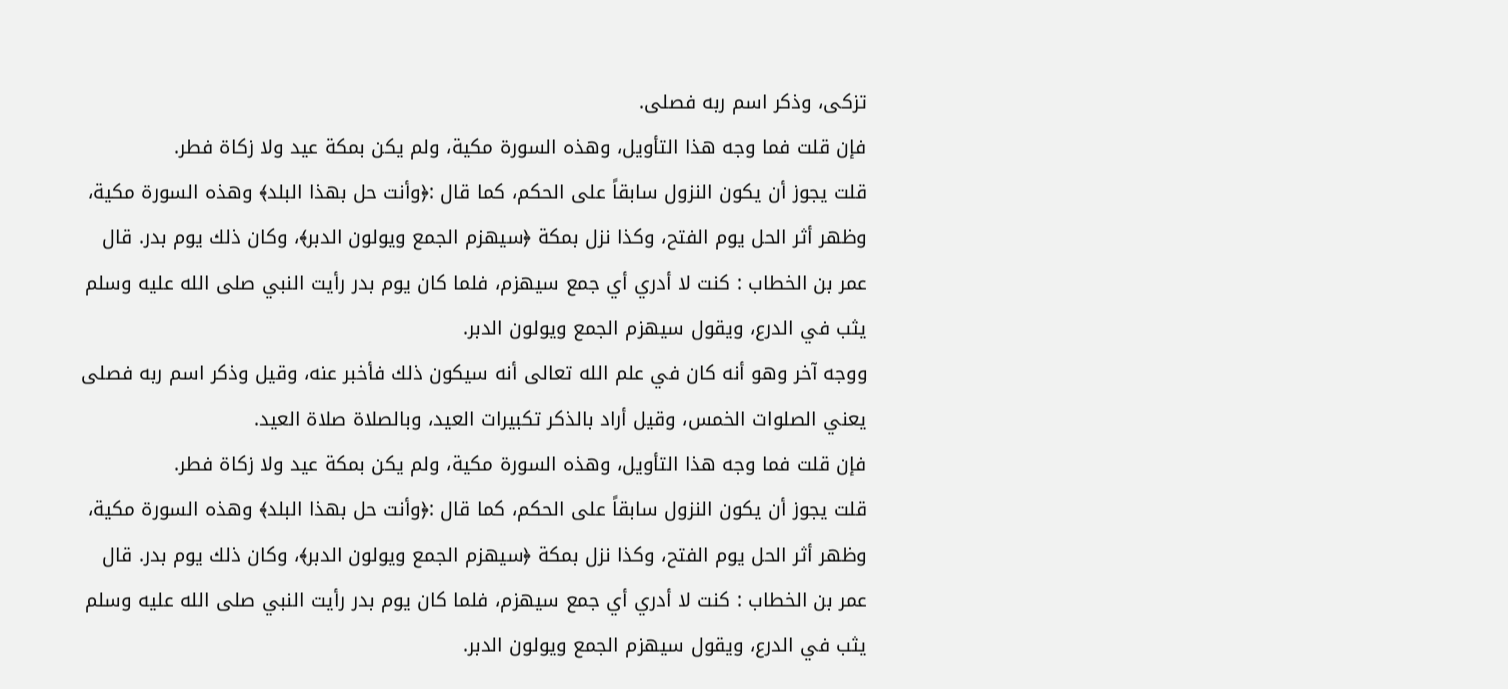تزكى، وذكر اسم ربه فصلى.
فإن قلت فما وجه هذا التأويل، وهذه السورة مكية، ولم يكن بمكة عيد ولا زكاة فطر.
قلت يجوز أن يكون النزول سابقاً على الحكم، كما قال :﴿وأنت حل بهذا البلد﴾ وهذه السورة مكية، وظهر أثر الحل يوم الفتح، وكذا نزل بمكة ﴿سيهزم الجمع ويولون الدبر﴾، وكان ذلك يوم بدر. قال عمر بن الخطاب : كنت لا أدري أي جمع سيهزم، فلما كان يوم بدر رأيت النبي صلى الله عليه وسلم يثب في الدرع، ويقول سيهزم الجمع ويولون الدبر.
ووجه آخر وهو أنه كان في علم الله تعالى أنه سيكون ذلك فأخبر عنه، وقيل وذكر اسم ربه فصلى يعني الصلوات الخمس، وقيل أراد بالذكر تكبيرات العيد، وبالصلاة صلاة العيد.
فإن قلت فما وجه هذا التأويل، وهذه السورة مكية، ولم يكن بمكة عيد ولا زكاة فطر.
قلت يجوز أن يكون النزول سابقاً على الحكم، كما قال :﴿وأنت حل بهذا البلد﴾ وهذه السورة مكية، وظهر أثر الحل يوم الفتح، وكذا نزل بمكة ﴿سيهزم الجمع ويولون الدبر﴾، وكان ذلك يوم بدر. قال عمر بن الخطاب : كنت لا أدري أي جمع سيهزم، فلما كان يوم بدر رأيت النبي صلى الله عليه وسلم يثب في الدرع، ويقول سيهزم الجمع ويولون الدبر.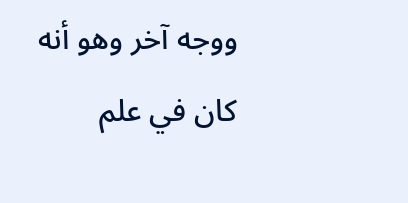ووجه آخر وهو أنه كان في علم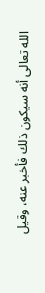الله تعالى أنه سيكون ذلك فأخبر عنه، وقيل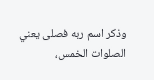وذكر اسم ربه فصلى يعني الصلوات الخمس،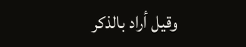وقيل أراد بالذكر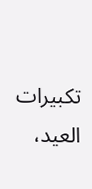تكبيرات العيد،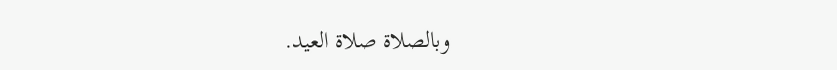وبالصلاة صلاة العيد.